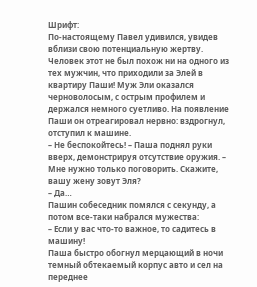Шрифт:
По-настоящему Павел удивился, увидев вблизи свою потенциальную жертву. Человек этот не был похож ни на одного из тех мужчин, что приходили за Элей в квартиру Паши! Муж Эли оказался черноволосым, с острым профилем и держался немного суетливо. На появление Паши он отреагировал нервно: вздрогнул, отступил к машине.
– Не беспокойтесь! – Паша поднял руки вверх, демонстрируя отсутствие оружия. – Мне нужно только поговорить. Скажите, вашу жену зовут Эля?
– Да…
Пашин собеседник помялся с секунду, а потом все-таки набрался мужества:
– Если у вас что-то важное, то садитесь в машину!
Паша быстро обогнул мерцающий в ночи темный обтекаемый корпус авто и сел на переднее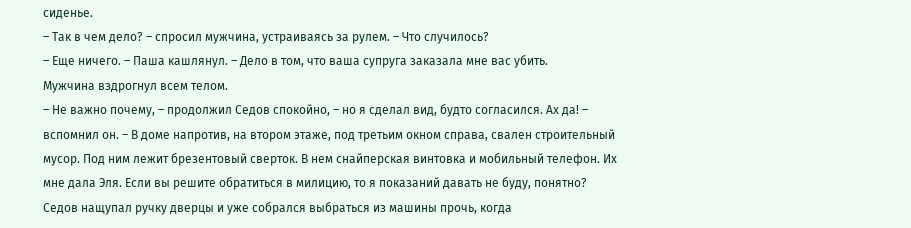сиденье.
– Так в чем дело? – спросил мужчина, устраиваясь за рулем. – Что случилось?
– Еще ничего. – Паша кашлянул. – Дело в том, что ваша супруга заказала мне вас убить.
Мужчина вздрогнул всем телом.
– Не важно почему, – продолжил Седов спокойно, – но я сделал вид, будто согласился. Ах да! – вспомнил он. – В доме напротив, на втором этаже, под третьим окном справа, свален строительный мусор. Под ним лежит брезентовый сверток. В нем снайперская винтовка и мобильный телефон. Их мне дала Эля. Если вы решите обратиться в милицию, то я показаний давать не буду, понятно?
Седов нащупал ручку дверцы и уже собрался выбраться из машины прочь, когда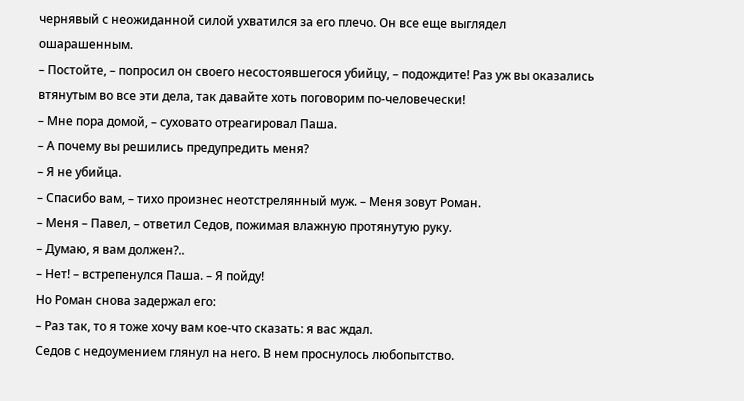чернявый с неожиданной силой ухватился за его плечо. Он все еще выглядел ошарашенным.
– Постойте, – попросил он своего несостоявшегося убийцу, – подождите! Раз уж вы оказались втянутым во все эти дела, так давайте хоть поговорим по-человечески!
– Мне пора домой, – суховато отреагировал Паша.
– А почему вы решились предупредить меня?
– Я не убийца.
– Спасибо вам, – тихо произнес неотстрелянный муж. – Меня зовут Роман.
– Меня – Павел, – ответил Седов, пожимая влажную протянутую руку.
– Думаю, я вам должен?..
– Нет! – встрепенулся Паша. – Я пойду!
Но Роман снова задержал его:
– Раз так, то я тоже хочу вам кое-что сказать: я вас ждал.
Седов с недоумением глянул на него. В нем проснулось любопытство.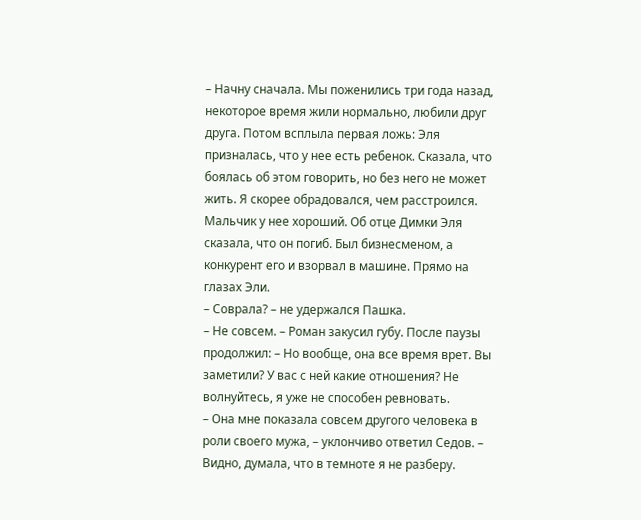– Начну сначала. Мы поженились три года назад, некоторое время жили нормально, любили друг друга. Потом всплыла первая ложь: Эля призналась, что у нее есть ребенок. Сказала, что боялась об этом говорить, но без него не может жить. Я скорее обрадовался, чем расстроился. Мальчик у нее хороший. Об отце Димки Эля сказала, что он погиб. Был бизнесменом, а конкурент его и взорвал в машине. Прямо на глазах Эли.
– Соврала? – не удержался Пашка.
– Не совсем. – Роман закусил губу. После паузы продолжил: – Но вообще, она все время врет. Вы заметили? У вас с ней какие отношения? Не волнуйтесь, я уже не способен ревновать.
– Она мне показала совсем другого человека в роли своего мужа, – уклончиво ответил Седов. – Видно, думала, что в темноте я не разберу.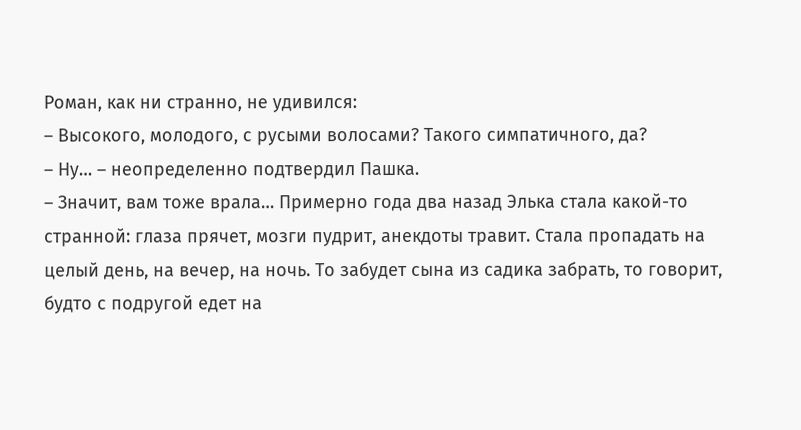Роман, как ни странно, не удивился:
– Высокого, молодого, с русыми волосами? Такого симпатичного, да?
– Ну… – неопределенно подтвердил Пашка.
– Значит, вам тоже врала… Примерно года два назад Элька стала какой-то странной: глаза прячет, мозги пудрит, анекдоты травит. Стала пропадать на целый день, на вечер, на ночь. То забудет сына из садика забрать, то говорит, будто с подругой едет на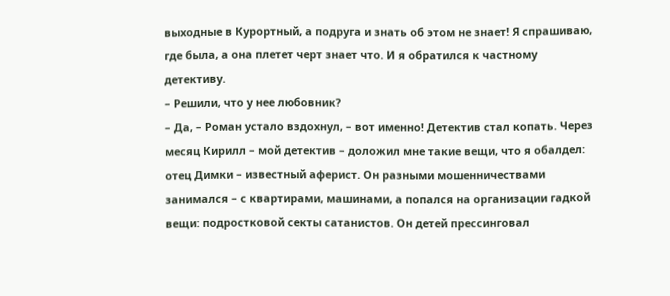выходные в Курортный, а подруга и знать об этом не знает! Я спрашиваю, где была, а она плетет черт знает что. И я обратился к частному детективу.
– Решили, что у нее любовник?
– Да, – Роман устало вздохнул, – вот именно! Детектив стал копать. Через месяц Кирилл – мой детектив – доложил мне такие вещи, что я обалдел: отец Димки – известный аферист. Он разными мошенничествами занимался – с квартирами, машинами, а попался на организации гадкой вещи: подростковой секты сатанистов. Он детей прессинговал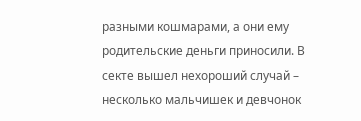разными кошмарами, а они ему родительские деньги приносили. В секте вышел нехороший случай – несколько мальчишек и девчонок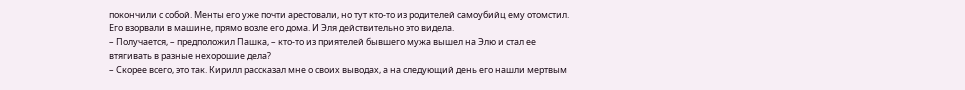покончили с собой. Менты его уже почти арестовали, но тут кто-то из родителей самоубийц ему отомстил. Его взорвали в машине, прямо возле его дома. И Эля действительно это видела.
– Получается, – предположил Пашка, – кто-то из приятелей бывшего мужа вышел на Элю и стал ее втягивать в разные нехорошие дела?
– Скорее всего, это так. Кирилл рассказал мне о своих выводах, а на следующий день его нашли мертвым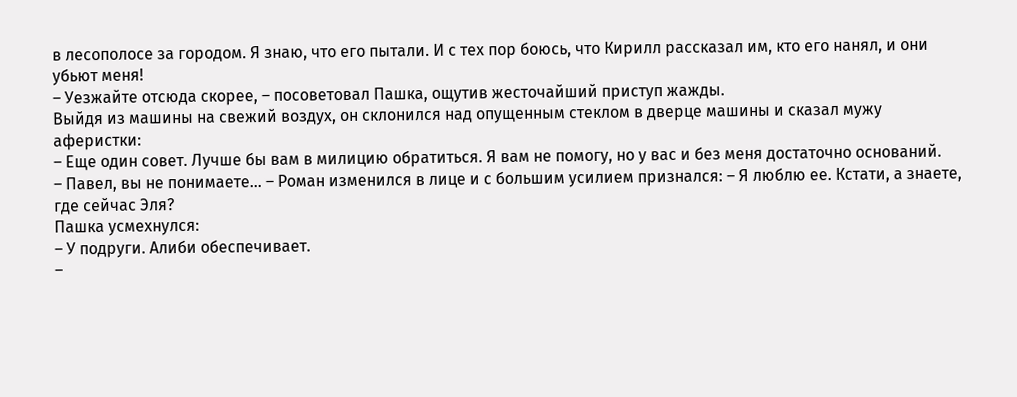в лесополосе за городом. Я знаю, что его пытали. И с тех пор боюсь, что Кирилл рассказал им, кто его нанял, и они убьют меня!
– Уезжайте отсюда скорее, – посоветовал Пашка, ощутив жесточайший приступ жажды.
Выйдя из машины на свежий воздух, он склонился над опущенным стеклом в дверце машины и сказал мужу аферистки:
– Еще один совет. Лучше бы вам в милицию обратиться. Я вам не помогу, но у вас и без меня достаточно оснований.
– Павел, вы не понимаете… – Роман изменился в лице и с большим усилием признался: – Я люблю ее. Кстати, а знаете, где сейчас Эля?
Пашка усмехнулся:
– У подруги. Алиби обеспечивает.
–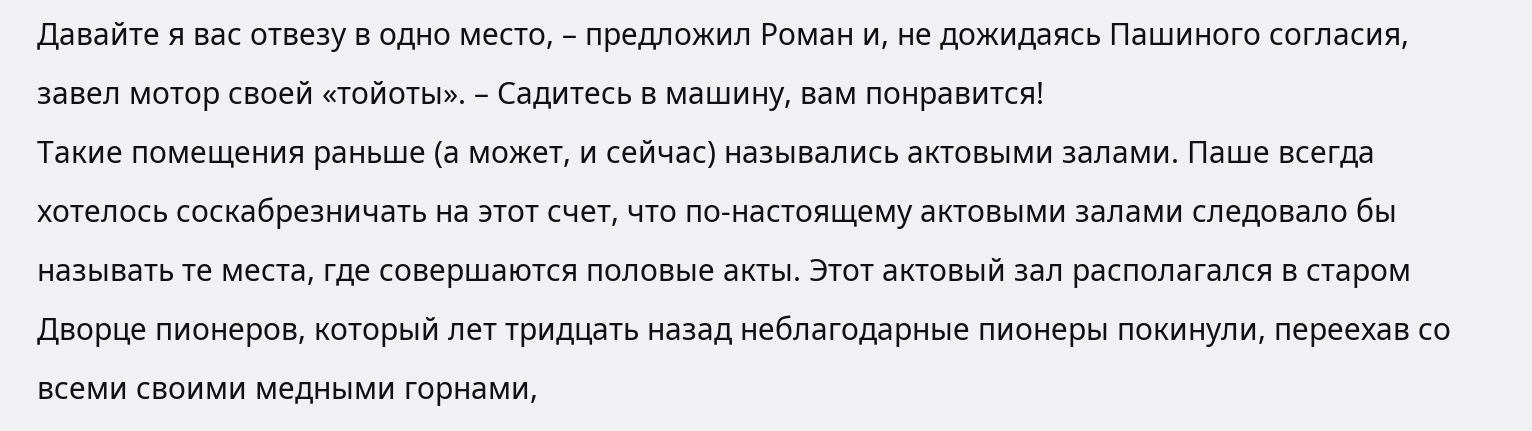Давайте я вас отвезу в одно место, – предложил Роман и, не дожидаясь Пашиного согласия, завел мотор своей «тойоты». – Садитесь в машину, вам понравится!
Такие помещения раньше (а может, и сейчас) назывались актовыми залами. Паше всегда хотелось соскабрезничать на этот счет, что по-настоящему актовыми залами следовало бы называть те места, где совершаются половые акты. Этот актовый зал располагался в старом Дворце пионеров, который лет тридцать назад неблагодарные пионеры покинули, переехав со всеми своими медными горнами,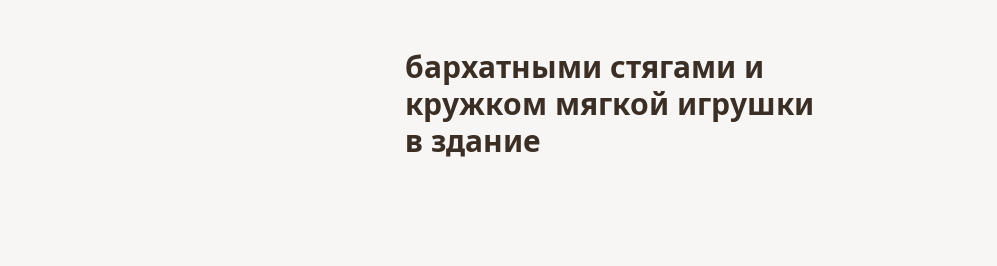бархатными стягами и кружком мягкой игрушки в здание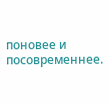поновее и посовременнее.